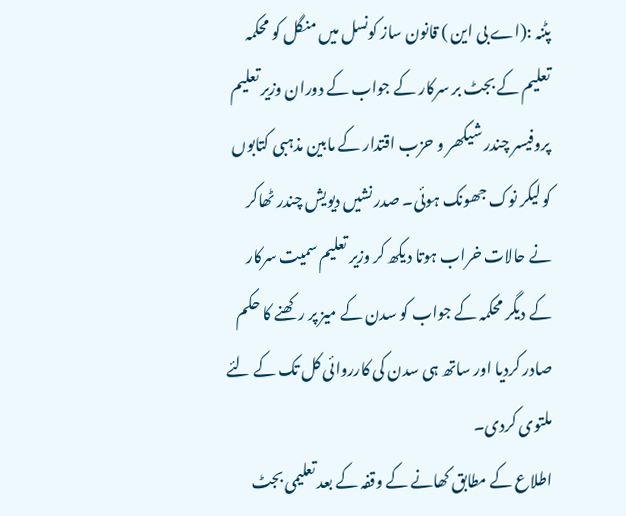پٹنہ :(اے بی این ) قانون ساز کونسل میں منگل کو محکمہ تعلیم کے بجٹ بر سرکار کے جواب کے دوران وزیر تعلیم پروفیسر چندر شیکھر و حزب اقتدار کے مابین مذہبی کتابوں کو لیکر نوک جھونک ہوئی۔ صدر نشیں دیویش چندر ٹھاکر نے حالات خراب ہوتا دیکھ کر وزیر تعلیم سمیت سرکار کے دیگر محکمہ کے جواب کو سدن کے میز پر رکھنے کا حکم صادر کردیا اور ساتھ ہی سدن کی کارروائی کل تک کے لئے ملتوی کردی۔
اطلاع کے مطابق کھانے کے وقفہ کے بعد تعلیمی بجٹ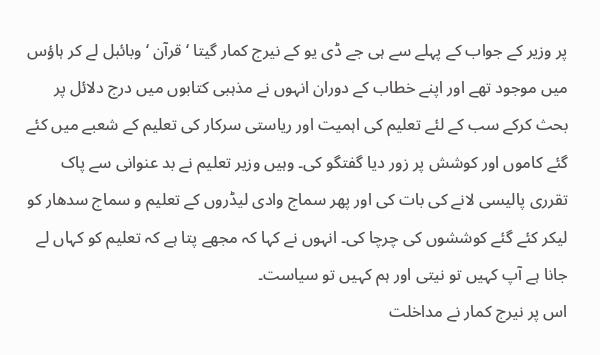پر وزیر کے جواب کے پہلے سے ہی جے ڈی یو کے نیرج کمار گیتا ‘ قرآن ‘ وبائبل لے کر ہاؤس میں موجود تھے اور اپنے خطاب کے دوران انہوں نے مذہبی کتابوں میں درج دلائل پر بحث کرکے سب کے لئے تعلیم کی اہمیت اور ریاستی سرکار کی تعلیم کے شعبے میں کئے گئے کاموں اور کوشش پر زور دیا گفتگو کی۔ وہیں وزیر تعلیم نے بد عنوانی سے پاک تقرری پالیسی لانے کی بات کی اور پھر سماج وادی لیڈروں کے تعلیم و سماج سدھار کو لیکر کئے گئے کوششوں کی چرچا کی۔ انہوں نے کہا کہ مجھے پتا ہے کہ تعلیم کو کہاں لے جانا ہے آپ کہیں تو نیتی اور ہم کہیں تو سیاست۔
اس پر نیرج کمار نے مداخلت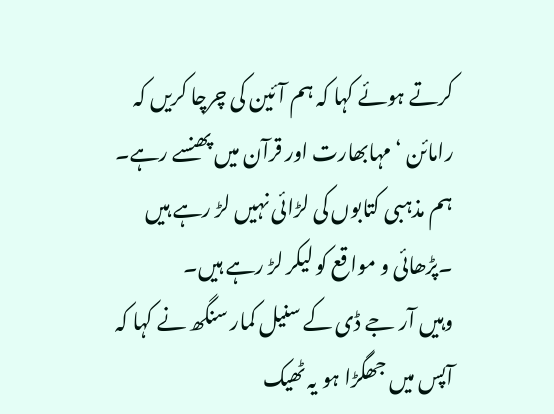کرتے ہوئے کہا کہ ہم آئین کی چرچا کریں کہ رامائن ‘ مہابھارت اور قرآن میں پھنسے رہے۔ ہم مذہبی کتابوں کی لڑائی نہیں لڑ رہے ہیں ۔پڑھائی و مواقع کو لیکر لڑ رہے ہیں۔
وہیں آر جے ڈی کے سنیل کمار سنگھ نے کہا کہ آپس میں جھگڑا ہو یہ ٹھیک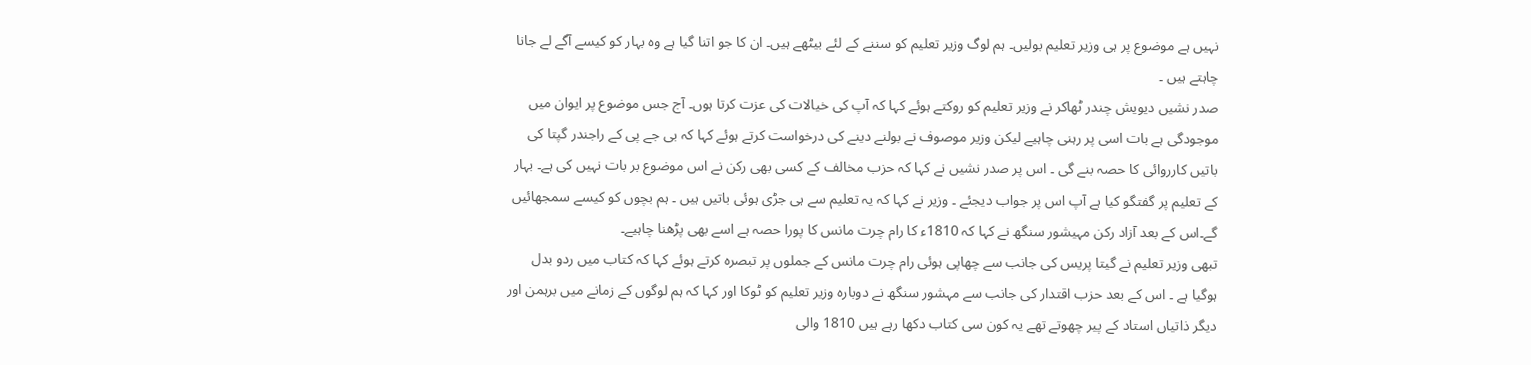نہیں ہے موضوع پر ہی وزیر تعلیم بولیں۔ ہم لوگ وزیر تعلیم کو سننے کے لئے بیٹھے ہیں۔ ان کا جو اتنا گیا ہے وہ بہار کو کیسے آگے لے جانا چاہتے ہیں ۔
صدر نشیں دیویش چندر ٹھاکر نے وزیر تعلیم کو روکتے ہوئے کہا کہ آپ کی خیالات کی عزت کرتا ہوں۔ آج جس موضوع پر ایوان میں موجودگی ہے بات اسی پر رہنی چاہیے لیکن وزیر موصوف نے بولنے دینے کی درخواست کرتے ہوئے کہا کہ بی جے پی کے راجندر گپتا کی باتیں کارروائی کا حصہ بنے گی ۔ اس پر صدر نشیں نے کہا کہ حزب مخالف کے کسی بھی رکن نے اس موضوع بر بات نہیں کی ہے۔ بہار کے تعلیم پر گفتگو کیا ہے آپ اس پر جواب دیجئے ۔ وزیر نے کہا کہ یہ تعلیم سے ہی جڑی ہوئی باتیں ہیں ۔ ہم بچوں کو کیسے سمجھائیں گے۔اس کے بعد آزاد رکن مہیشور سنگھ نے کہا کہ 1810ء کا رام چرت مانس کا پورا حصہ ہے اسے بھی پڑھنا چاہیے۔
تبھی وزیر تعلیم نے گیتا پریس کی جانب سے چھاپی ہوئی رام چرت مانس کے جملوں پر تبصرہ کرتے ہوئے کہا کہ کتاب میں ردو بدل ہوگیا ہے ۔ اس کے بعد حزب اقتدار کی جانب سے مہشور سنگھ نے دوبارہ وزیر تعلیم کو ٹوکا اور کہا کہ ہم لوگوں کے زمانے میں برہمن اور دیگر ذاتیاں استاد کے پیر چھوتے تھے یہ کون سی کتاب دکھا رہے ہیں 1810 والی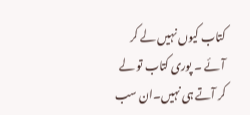کتاب کیوں نہیں لے کر آئے ۔ پوری کتاب تو لے کر آتے ہی نہیں۔ان سب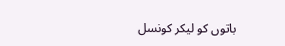باتوں کو لیکر کونسل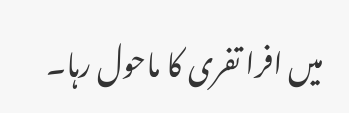میں افرا تفری کا ماحول رہا۔